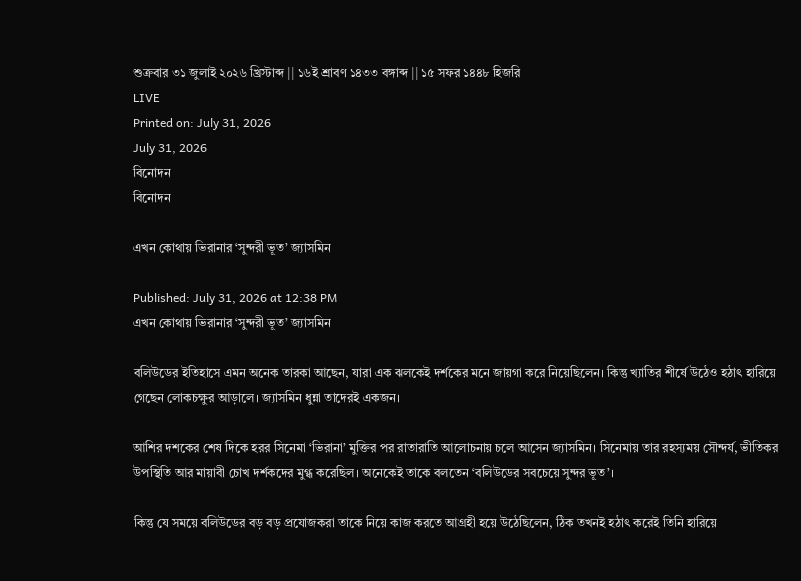শুক্রবার ৩১ জুলাই ২০২৬ খ্রিস্টাব্দ || ১৬ই শ্রাবণ ১৪৩৩ বঙ্গাব্দ || ১৫ সফর ১৪৪৮ হিজরি
LIVE
Printed on: July 31, 2026
July 31, 2026
বিনোদন
বিনোদন

এখন কোথায় ভিরানার ‘সুন্দরী ভূত’ জ্যাসমিন

Published: July 31, 2026 at 12:38 PM
এখন কোথায় ভিরানার ‘সুন্দরী ভূত’ জ্যাসমিন

বলিউডের ইতিহাসে এমন অনেক তারকা আছেন, যারা এক ঝলকেই দর্শকের মনে জায়গা করে নিয়েছিলেন। কিন্তু খ্যাতির শীর্ষে উঠেও হঠাৎ হারিয়ে গেছেন লোকচক্ষুর আড়ালে। জ্যাসমিন ধুন্না তাদেরই একজন।

আশির দশকের শেষ দিকে হরর সিনেমা ‘ভিরানা’ মুক্তির পর রাতারাতি আলোচনায় চলে আসেন জ্যাসমিন। সিনেমায় তার রহস্যময় সৌন্দর্য, ভীতিকর উপস্থিতি আর মায়াবী চোখ দর্শকদের মুগ্ধ করেছিল। অনেকেই তাকে বলতেন ‘বলিউডের সবচেয়ে সুন্দর ভূত’।

কিন্তু যে সময়ে বলিউডের বড় বড় প্রযোজকরা তাকে নিয়ে কাজ করতে আগ্রহী হয়ে উঠেছিলেন, ঠিক তখনই হঠাৎ করেই তিনি হারিয়ে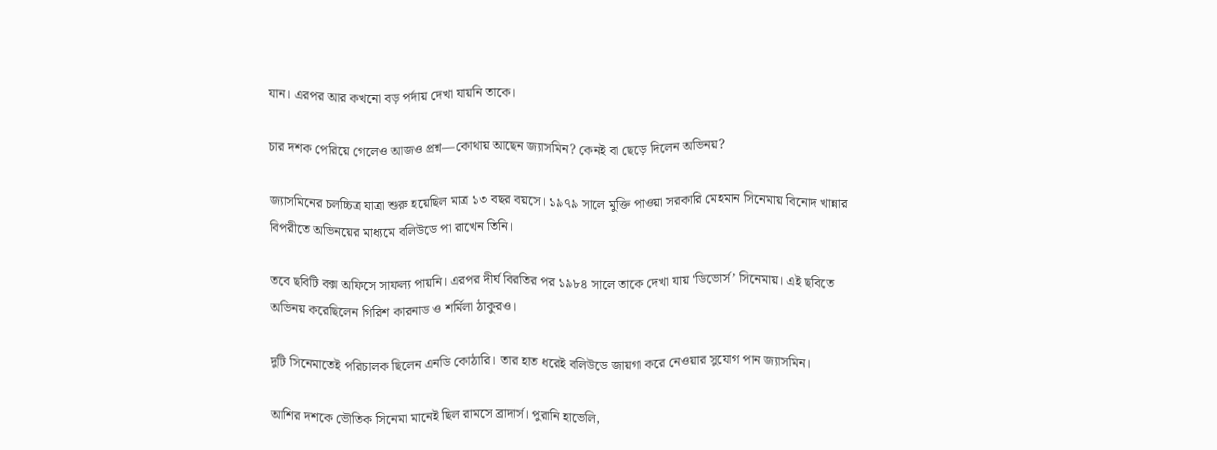যান। এরপর আর কখনো বড় পর্দায় দেখা যায়নি তাকে।

চার দশক পেরিয়ে গেলেও আজও প্রশ্ন—কোথায় আছেন জ্যাসমিন? কেনই বা ছেড়ে দিলেন অভিনয়?

জ্যাসমিনের চলচ্চিত্র যাত্রা শুরু হয়েছিল মাত্র ১৩ বছর বয়সে। ১৯৭৯ সালে মুক্তি পাওয়া সরকারি মেহমান সিনেমায় বিনোদ খান্নার বিপরীতে অভিনয়ের মাধ্যমে বলিউডে পা রাখেন তিনি।

তবে ছবিটি বক্স অফিসে সাফল্য পায়নি। এরপর দীর্ঘ বিরতির পর ১৯৮৪ সালে তাকে দেখা যায় ‘ডিভোর্স’ সিনেমায়। এই ছবিতে অভিনয় করেছিলেন গিরিশ কারনাড ও শর্মিলা ঠাকুরও।

দুটি সিনেমাতেই পরিচালক ছিলেন এনডি কোঠারি। তার হাত ধরেই বলিউডে জায়গা করে নেওয়ার সুযোগ পান জ্যাসমিন।

আশির দশকে ভৌতিক সিনেমা মানেই ছিল রামসে ব্রাদার্স। পুরানি হাভেলি,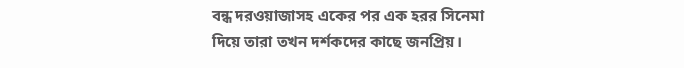বন্ধ দরওয়াজাসহ একের পর এক হরর সিনেমা দিয়ে তারা তখন দর্শকদের কাছে জনপ্রিয়।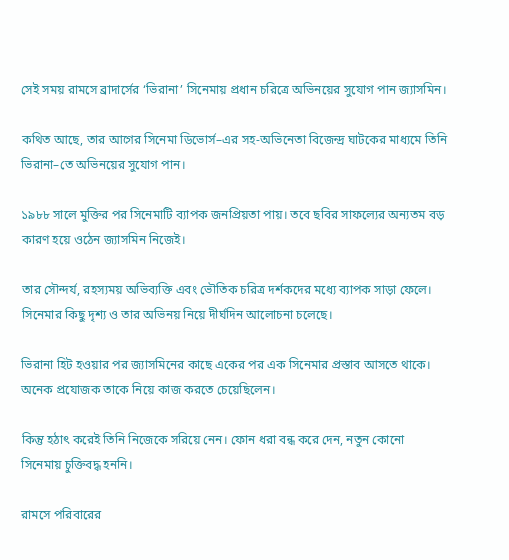সেই সময় রামসে ব্রাদার্সের ‘ভিরানা’ সিনেমায় প্রধান চরিত্রে অভিনয়ের সুযোগ পান জ্যাসমিন।

কথিত আছে, তার আগের সিনেমা ডিভোর্স–এর সহ-অভিনেতা বিজেন্দ্র ঘাটকের মাধ্যমে তিনি ভিরানা–তে অভিনয়ের সুযোগ পান।

১৯৮৮ সালে মুক্তির পর সিনেমাটি ব্যাপক জনপ্রিয়তা পায়। তবে ছবির সাফল্যের অন্যতম বড় কারণ হয়ে ওঠেন জ্যাসমিন নিজেই।

তার সৌন্দর্য, রহস্যময় অভিব্যক্তি এবং ভৌতিক চরিত্র দর্শকদের মধ্যে ব্যাপক সাড়া ফেলে। সিনেমার কিছু দৃশ্য ও তার অভিনয় নিয়ে দীর্ঘদিন আলোচনা চলেছে।

ভিরানা হিট হওয়ার পর জ্যাসমিনের কাছে একের পর এক সিনেমার প্রস্তাব আসতে থাকে। অনেক প্রযোজক তাকে নিয়ে কাজ করতে চেয়েছিলেন।

কিন্তু হঠাৎ করেই তিনি নিজেকে সরিয়ে নেন। ফোন ধরা বন্ধ করে দেন, নতুন কোনো সিনেমায় চুক্তিবদ্ধ হননি।

রামসে পরিবারের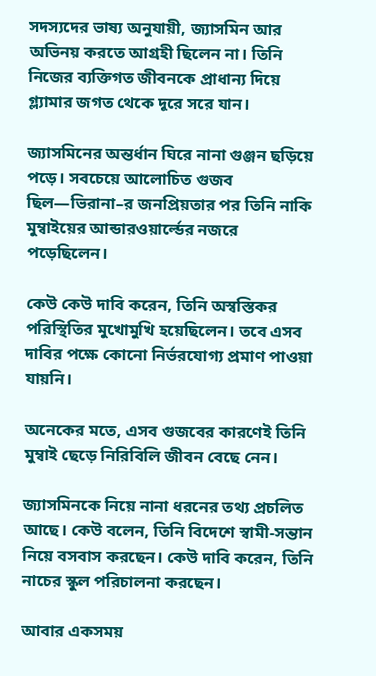সদস্যদের ভাষ্য অনুযায়ী, জ্যাসমিন আর অভিনয় করতে আগ্রহী ছিলেন না। তিনি নিজের ব্যক্তিগত জীবনকে প্রাধান্য দিয়ে গ্ল্যামার জগত থেকে দূরে সরে যান।

জ্যাসমিনের অন্তর্ধান ঘিরে নানা গুঞ্জন ছড়িয়ে পড়ে। সবচেয়ে আলোচিত গুজব ছিল—ভিরানা–র জনপ্রিয়তার পর তিনি নাকি মুম্বাইয়ের আন্ডারওয়ার্ল্ডের নজরে পড়েছিলেন।

কেউ কেউ দাবি করেন, তিনি অস্বস্তিকর পরিস্থিতির মুখোমুখি হয়েছিলেন। তবে এসব দাবির পক্ষে কোনো নির্ভরযোগ্য প্রমাণ পাওয়া যায়নি।

অনেকের মতে, এসব গুজবের কারণেই তিনি মুম্বাই ছেড়ে নিরিবিলি জীবন বেছে নেন।

জ্যাসমিনকে নিয়ে নানা ধরনের তথ্য প্রচলিত আছে। কেউ বলেন, তিনি বিদেশে স্বামী-সন্তান নিয়ে বসবাস করছেন। কেউ দাবি করেন, তিনি নাচের স্কুল পরিচালনা করছেন।

আবার একসময়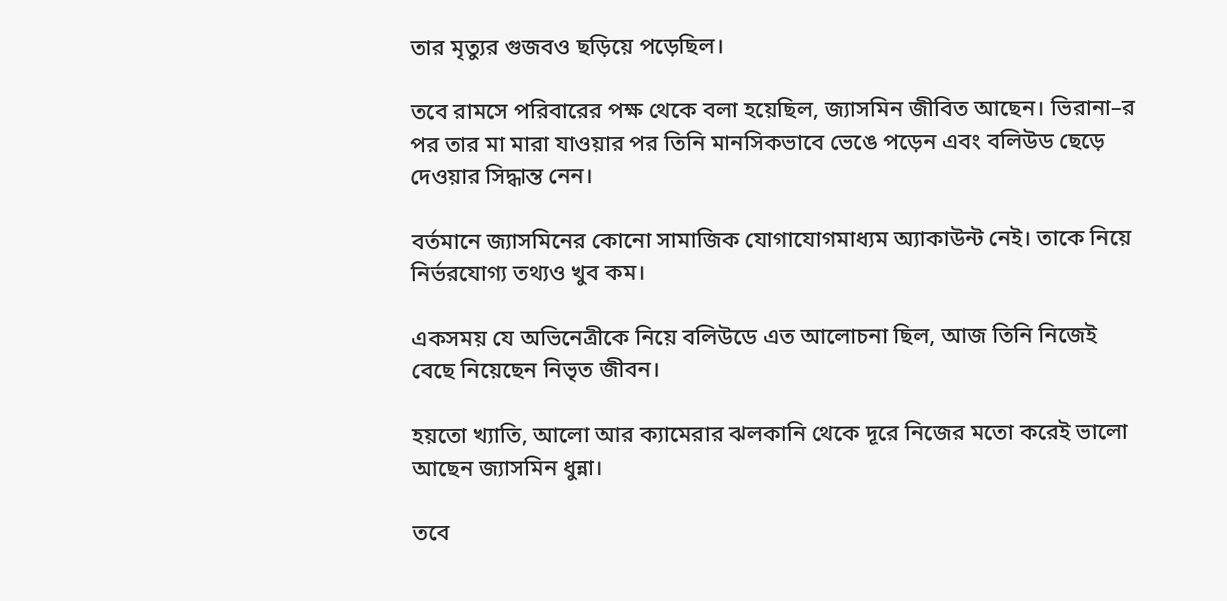তার মৃত্যুর গুজবও ছড়িয়ে পড়েছিল।

তবে রামসে পরিবারের পক্ষ থেকে বলা হয়েছিল, জ্যাসমিন জীবিত আছেন। ভিরানা–র পর তার মা মারা যাওয়ার পর তিনি মানসিকভাবে ভেঙে পড়েন এবং বলিউড ছেড়ে দেওয়ার সিদ্ধান্ত নেন।

বর্তমানে জ্যাসমিনের কোনো সামাজিক যোগাযোগমাধ্যম অ্যাকাউন্ট নেই। তাকে নিয়ে নির্ভরযোগ্য তথ্যও খুব কম।

একসময় যে অভিনেত্রীকে নিয়ে বলিউডে এত আলোচনা ছিল, আজ তিনি নিজেই বেছে নিয়েছেন নিভৃত জীবন।

হয়তো খ্যাতি, আলো আর ক্যামেরার ঝলকানি থেকে দূরে নিজের মতো করেই ভালো আছেন জ্যাসমিন ধুন্না।

তবে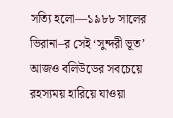সত্যি হলো—১৯৮৮ সালের ভিরানা–র সেই ‘সুন্দরী ভূত’ আজও বলিউডের সবচেয়ে রহস্যময় হারিয়ে যাওয়া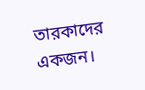তারকাদের একজন।